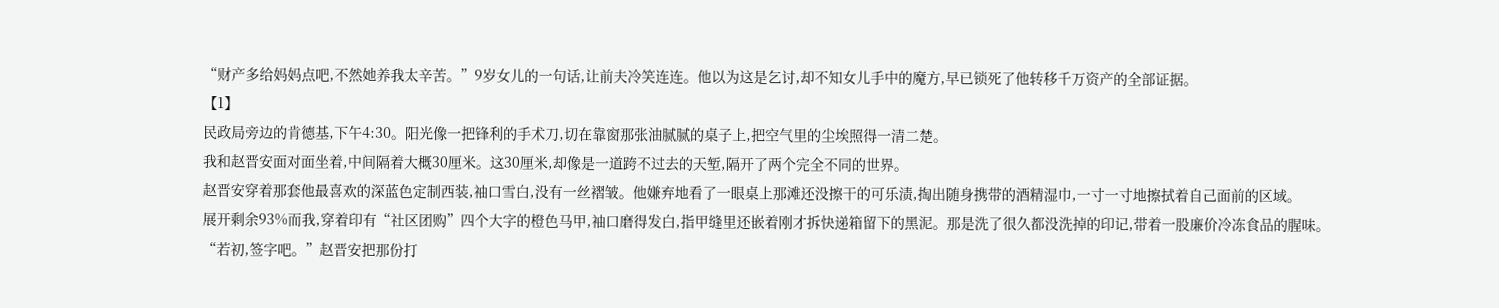“财产多给妈妈点吧,不然她养我太辛苦。”9岁女儿的一句话,让前夫冷笑连连。他以为这是乞讨,却不知女儿手中的魔方,早已锁死了他转移千万资产的全部证据。
【1】
民政局旁边的肯德基,下午4:30。阳光像一把锋利的手术刀,切在靠窗那张油腻腻的桌子上,把空气里的尘埃照得一清二楚。
我和赵晋安面对面坐着,中间隔着大概30厘米。这30厘米,却像是一道跨不过去的天堑,隔开了两个完全不同的世界。
赵晋安穿着那套他最喜欢的深蓝色定制西装,袖口雪白,没有一丝褶皱。他嫌弃地看了一眼桌上那滩还没擦干的可乐渍,掏出随身携带的酒精湿巾,一寸一寸地擦拭着自己面前的区域。
展开剩余93%而我,穿着印有“社区团购”四个大字的橙色马甲,袖口磨得发白,指甲缝里还嵌着刚才拆快递箱留下的黑泥。那是洗了很久都没洗掉的印记,带着一股廉价冷冻食品的腥味。
“若初,签字吧。”赵晋安把那份打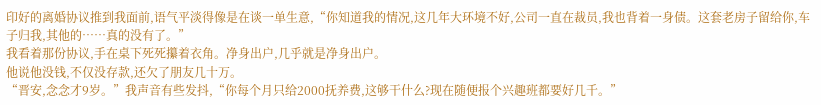印好的离婚协议推到我面前,语气平淡得像是在谈一单生意,“你知道我的情况,这几年大环境不好,公司一直在裁员,我也背着一身债。这套老房子留给你,车子归我,其他的……真的没有了。”
我看着那份协议,手在桌下死死攥着衣角。净身出户,几乎就是净身出户。
他说他没钱,不仅没存款,还欠了朋友几十万。
“晋安,念念才9岁。”我声音有些发抖,“你每个月只给2000抚养费,这够干什么?现在随便报个兴趣班都要好几千。”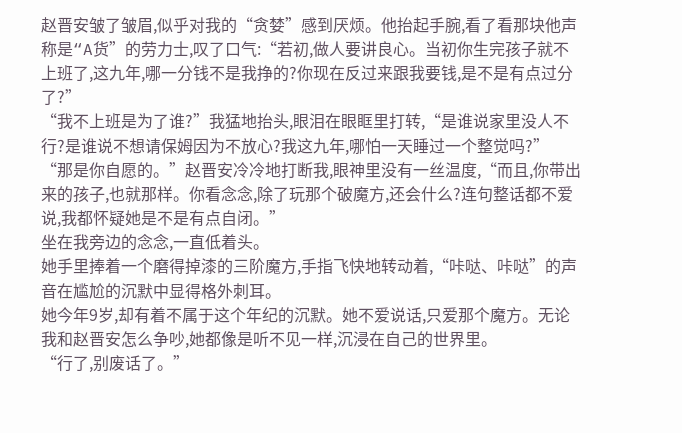赵晋安皱了皱眉,似乎对我的“贪婪”感到厌烦。他抬起手腕,看了看那块他声称是“A货”的劳力士,叹了口气:“若初,做人要讲良心。当初你生完孩子就不上班了,这九年,哪一分钱不是我挣的?你现在反过来跟我要钱,是不是有点过分了?”
“我不上班是为了谁?”我猛地抬头,眼泪在眼眶里打转,“是谁说家里没人不行?是谁说不想请保姆因为不放心?我这九年,哪怕一天睡过一个整觉吗?”
“那是你自愿的。”赵晋安冷冷地打断我,眼神里没有一丝温度,“而且,你带出来的孩子,也就那样。你看念念,除了玩那个破魔方,还会什么?连句整话都不爱说,我都怀疑她是不是有点自闭。”
坐在我旁边的念念,一直低着头。
她手里捧着一个磨得掉漆的三阶魔方,手指飞快地转动着,“咔哒、咔哒”的声音在尴尬的沉默中显得格外刺耳。
她今年9岁,却有着不属于这个年纪的沉默。她不爱说话,只爱那个魔方。无论我和赵晋安怎么争吵,她都像是听不见一样,沉浸在自己的世界里。
“行了,别废话了。”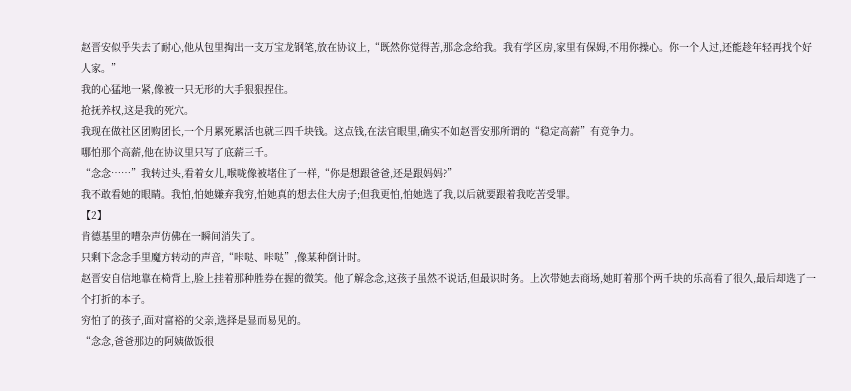赵晋安似乎失去了耐心,他从包里掏出一支万宝龙钢笔,放在协议上,“既然你觉得苦,那念念给我。我有学区房,家里有保姆,不用你操心。你一个人过,还能趁年轻再找个好人家。”
我的心猛地一紧,像被一只无形的大手狠狠捏住。
抢抚养权,这是我的死穴。
我现在做社区团购团长,一个月累死累活也就三四千块钱。这点钱,在法官眼里,确实不如赵晋安那所谓的“稳定高薪”有竞争力。
哪怕那个高薪,他在协议里只写了底薪三千。
“念念……”我转过头,看着女儿,喉咙像被堵住了一样,“你是想跟爸爸,还是跟妈妈?”
我不敢看她的眼睛。我怕,怕她嫌弃我穷,怕她真的想去住大房子;但我更怕,怕她选了我,以后就要跟着我吃苦受罪。
【2】
肯德基里的嘈杂声仿佛在一瞬间消失了。
只剩下念念手里魔方转动的声音,“咔哒、咔哒”,像某种倒计时。
赵晋安自信地靠在椅背上,脸上挂着那种胜券在握的微笑。他了解念念,这孩子虽然不说话,但最识时务。上次带她去商场,她盯着那个两千块的乐高看了很久,最后却选了一个打折的本子。
穷怕了的孩子,面对富裕的父亲,选择是显而易见的。
“念念,爸爸那边的阿姨做饭很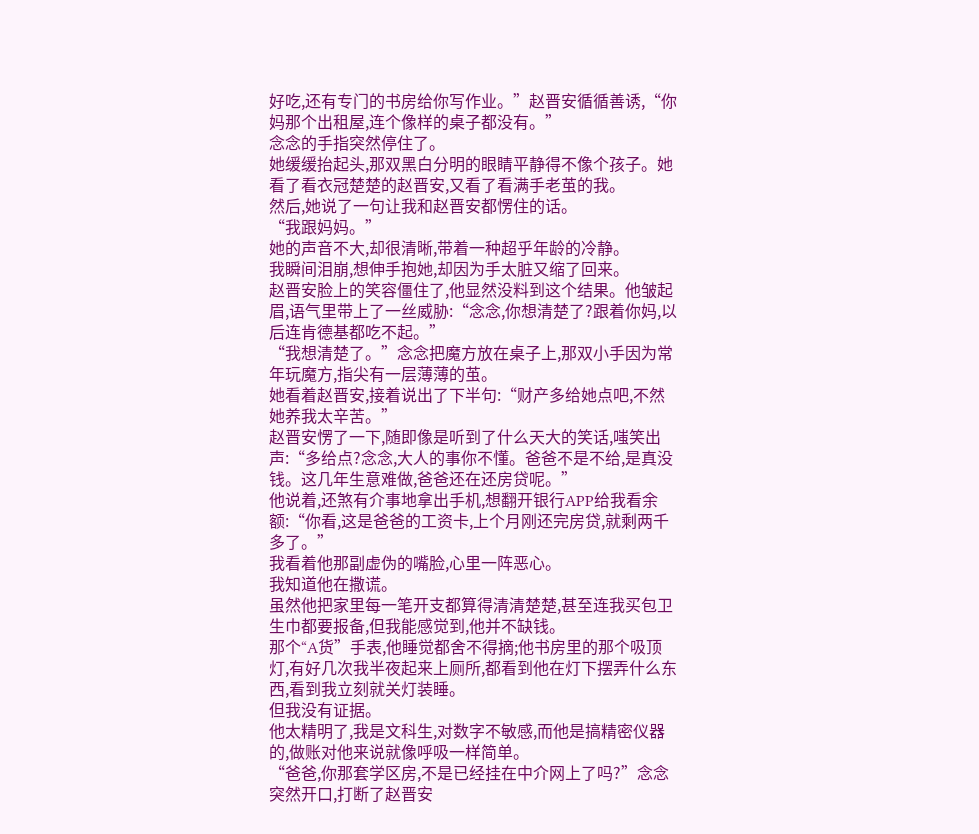好吃,还有专门的书房给你写作业。”赵晋安循循善诱,“你妈那个出租屋,连个像样的桌子都没有。”
念念的手指突然停住了。
她缓缓抬起头,那双黑白分明的眼睛平静得不像个孩子。她看了看衣冠楚楚的赵晋安,又看了看满手老茧的我。
然后,她说了一句让我和赵晋安都愣住的话。
“我跟妈妈。”
她的声音不大,却很清晰,带着一种超乎年龄的冷静。
我瞬间泪崩,想伸手抱她,却因为手太脏又缩了回来。
赵晋安脸上的笑容僵住了,他显然没料到这个结果。他皱起眉,语气里带上了一丝威胁:“念念,你想清楚了?跟着你妈,以后连肯德基都吃不起。”
“我想清楚了。”念念把魔方放在桌子上,那双小手因为常年玩魔方,指尖有一层薄薄的茧。
她看着赵晋安,接着说出了下半句:“财产多给她点吧,不然她养我太辛苦。”
赵晋安愣了一下,随即像是听到了什么天大的笑话,嗤笑出声:“多给点?念念,大人的事你不懂。爸爸不是不给,是真没钱。这几年生意难做,爸爸还在还房贷呢。”
他说着,还煞有介事地拿出手机,想翻开银行APP给我看余额:“你看,这是爸爸的工资卡,上个月刚还完房贷,就剩两千多了。”
我看着他那副虚伪的嘴脸,心里一阵恶心。
我知道他在撒谎。
虽然他把家里每一笔开支都算得清清楚楚,甚至连我买包卫生巾都要报备,但我能感觉到,他并不缺钱。
那个“A货”手表,他睡觉都舍不得摘;他书房里的那个吸顶灯,有好几次我半夜起来上厕所,都看到他在灯下摆弄什么东西,看到我立刻就关灯装睡。
但我没有证据。
他太精明了,我是文科生,对数字不敏感,而他是搞精密仪器的,做账对他来说就像呼吸一样简单。
“爸爸,你那套学区房,不是已经挂在中介网上了吗?”念念突然开口,打断了赵晋安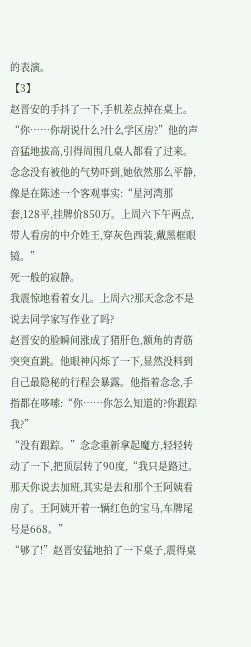的表演。
【3】
赵晋安的手抖了一下,手机差点掉在桌上。
“你……你胡说什么?什么学区房?”他的声音猛地拔高,引得周围几桌人都看了过来。
念念没有被他的气势吓到,她依然那么平静,像是在陈述一个客观事实:“星河湾那套,128平,挂牌价850万。上周六下午两点,带人看房的中介姓王,穿灰色西装,戴黑框眼镜。”
死一般的寂静。
我震惊地看着女儿。上周六?那天念念不是说去同学家写作业了吗?
赵晋安的脸瞬间涨成了猪肝色,额角的青筋突突直跳。他眼神闪烁了一下,显然没料到自己最隐秘的行程会暴露。他指着念念,手指都在哆嗦:“你……你怎么知道的?你跟踪我?”
“没有跟踪。”念念重新拿起魔方,轻轻转动了一下,把顶层转了90度,“我只是路过。那天你说去加班,其实是去和那个王阿姨看房了。王阿姨开着一辆红色的宝马,车牌尾号是668。”
“够了!”赵晋安猛地拍了一下桌子,震得桌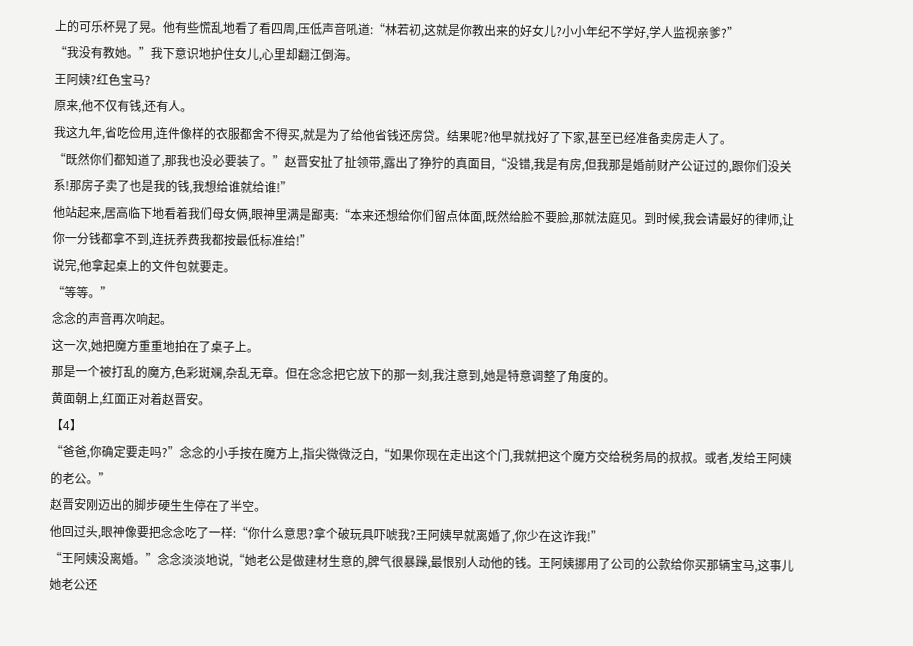上的可乐杯晃了晃。他有些慌乱地看了看四周,压低声音吼道:“林若初,这就是你教出来的好女儿?小小年纪不学好,学人监视亲爹?”
“我没有教她。”我下意识地护住女儿,心里却翻江倒海。
王阿姨?红色宝马?
原来,他不仅有钱,还有人。
我这九年,省吃俭用,连件像样的衣服都舍不得买,就是为了给他省钱还房贷。结果呢?他早就找好了下家,甚至已经准备卖房走人了。
“既然你们都知道了,那我也没必要装了。”赵晋安扯了扯领带,露出了狰狞的真面目,“没错,我是有房,但我那是婚前财产公证过的,跟你们没关系!那房子卖了也是我的钱,我想给谁就给谁!”
他站起来,居高临下地看着我们母女俩,眼神里满是鄙夷:“本来还想给你们留点体面,既然给脸不要脸,那就法庭见。到时候,我会请最好的律师,让你一分钱都拿不到,连抚养费我都按最低标准给!”
说完,他拿起桌上的文件包就要走。
“等等。”
念念的声音再次响起。
这一次,她把魔方重重地拍在了桌子上。
那是一个被打乱的魔方,色彩斑斓,杂乱无章。但在念念把它放下的那一刻,我注意到,她是特意调整了角度的。
黄面朝上,红面正对着赵晋安。
【4】
“爸爸,你确定要走吗?”念念的小手按在魔方上,指尖微微泛白,“如果你现在走出这个门,我就把这个魔方交给税务局的叔叔。或者,发给王阿姨的老公。”
赵晋安刚迈出的脚步硬生生停在了半空。
他回过头,眼神像要把念念吃了一样:“你什么意思?拿个破玩具吓唬我?王阿姨早就离婚了,你少在这诈我!”
“王阿姨没离婚。”念念淡淡地说,“她老公是做建材生意的,脾气很暴躁,最恨别人动他的钱。王阿姨挪用了公司的公款给你买那辆宝马,这事儿她老公还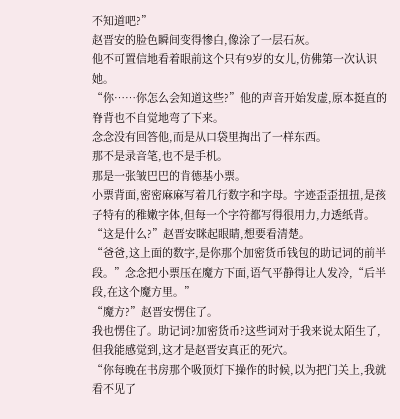不知道吧?”
赵晋安的脸色瞬间变得惨白,像涂了一层石灰。
他不可置信地看着眼前这个只有9岁的女儿,仿佛第一次认识她。
“你……你怎么会知道这些?”他的声音开始发虚,原本挺直的脊背也不自觉地弯了下来。
念念没有回答他,而是从口袋里掏出了一样东西。
那不是录音笔,也不是手机。
那是一张皱巴巴的肯德基小票。
小票背面,密密麻麻写着几行数字和字母。字迹歪歪扭扭,是孩子特有的稚嫩字体,但每一个字符都写得很用力,力透纸背。
“这是什么?”赵晋安眯起眼睛,想要看清楚。
“爸爸,这上面的数字,是你那个加密货币钱包的助记词的前半段。”念念把小票压在魔方下面,语气平静得让人发冷,“后半段,在这个魔方里。”
“魔方?”赵晋安愣住了。
我也愣住了。助记词?加密货币?这些词对于我来说太陌生了,但我能感觉到,这才是赵晋安真正的死穴。
“你每晚在书房那个吸顶灯下操作的时候,以为把门关上,我就看不见了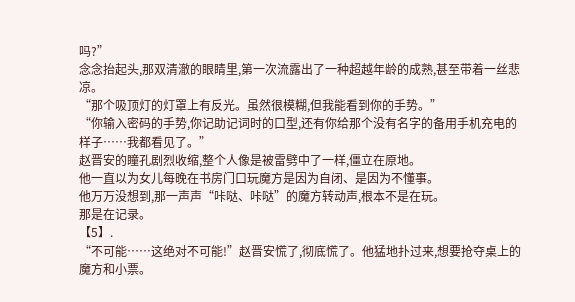吗?”
念念抬起头,那双清澈的眼睛里,第一次流露出了一种超越年龄的成熟,甚至带着一丝悲凉。
“那个吸顶灯的灯罩上有反光。虽然很模糊,但我能看到你的手势。”
“你输入密码的手势,你记助记词时的口型,还有你给那个没有名字的备用手机充电的样子……我都看见了。”
赵晋安的瞳孔剧烈收缩,整个人像是被雷劈中了一样,僵立在原地。
他一直以为女儿每晚在书房门口玩魔方是因为自闭、是因为不懂事。
他万万没想到,那一声声“咔哒、咔哒”的魔方转动声,根本不是在玩。
那是在记录。
【5】.
“不可能……这绝对不可能!”赵晋安慌了,彻底慌了。他猛地扑过来,想要抢夺桌上的魔方和小票。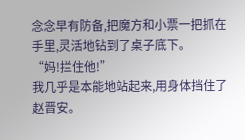念念早有防备,把魔方和小票一把抓在手里,灵活地钻到了桌子底下。
“妈!拦住他!”
我几乎是本能地站起来,用身体挡住了赵晋安。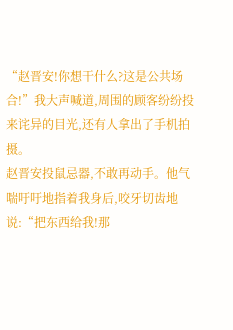“赵晋安!你想干什么?这是公共场合!”我大声喊道,周围的顾客纷纷投来诧异的目光,还有人拿出了手机拍摄。
赵晋安投鼠忌器,不敢再动手。他气喘吁吁地指着我身后,咬牙切齿地说:“把东西给我!那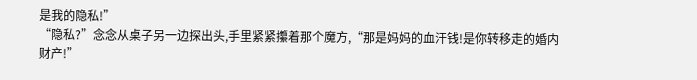是我的隐私!”
“隐私?”念念从桌子另一边探出头,手里紧紧攥着那个魔方,“那是妈妈的血汗钱!是你转移走的婚内财产!”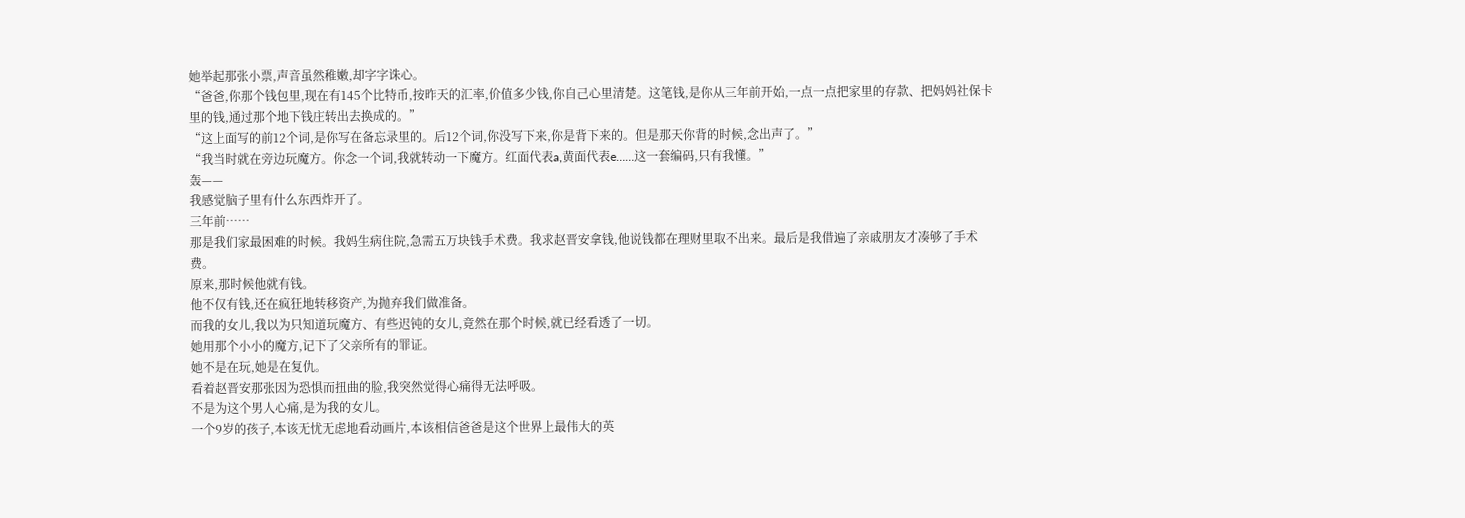她举起那张小票,声音虽然稚嫩,却字字诛心。
“爸爸,你那个钱包里,现在有145个比特币,按昨天的汇率,价值多少钱,你自己心里清楚。这笔钱,是你从三年前开始,一点一点把家里的存款、把妈妈社保卡里的钱,通过那个地下钱庄转出去换成的。”
“这上面写的前12个词,是你写在备忘录里的。后12个词,你没写下来,你是背下来的。但是那天你背的时候,念出声了。”
“我当时就在旁边玩魔方。你念一个词,我就转动一下魔方。红面代表a,黄面代表e……这一套编码,只有我懂。”
轰——
我感觉脑子里有什么东西炸开了。
三年前……
那是我们家最困难的时候。我妈生病住院,急需五万块钱手术费。我求赵晋安拿钱,他说钱都在理财里取不出来。最后是我借遍了亲戚朋友才凑够了手术费。
原来,那时候他就有钱。
他不仅有钱,还在疯狂地转移资产,为抛弃我们做准备。
而我的女儿,我以为只知道玩魔方、有些迟钝的女儿,竟然在那个时候,就已经看透了一切。
她用那个小小的魔方,记下了父亲所有的罪证。
她不是在玩,她是在复仇。
看着赵晋安那张因为恐惧而扭曲的脸,我突然觉得心痛得无法呼吸。
不是为这个男人心痛,是为我的女儿。
一个9岁的孩子,本该无忧无虑地看动画片,本该相信爸爸是这个世界上最伟大的英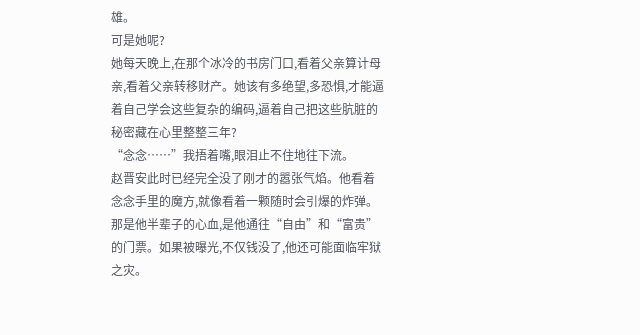雄。
可是她呢?
她每天晚上,在那个冰冷的书房门口,看着父亲算计母亲,看着父亲转移财产。她该有多绝望,多恐惧,才能逼着自己学会这些复杂的编码,逼着自己把这些肮脏的秘密藏在心里整整三年?
“念念……”我捂着嘴,眼泪止不住地往下流。
赵晋安此时已经完全没了刚才的嚣张气焰。他看着念念手里的魔方,就像看着一颗随时会引爆的炸弹。
那是他半辈子的心血,是他通往“自由”和“富贵”的门票。如果被曝光,不仅钱没了,他还可能面临牢狱之灾。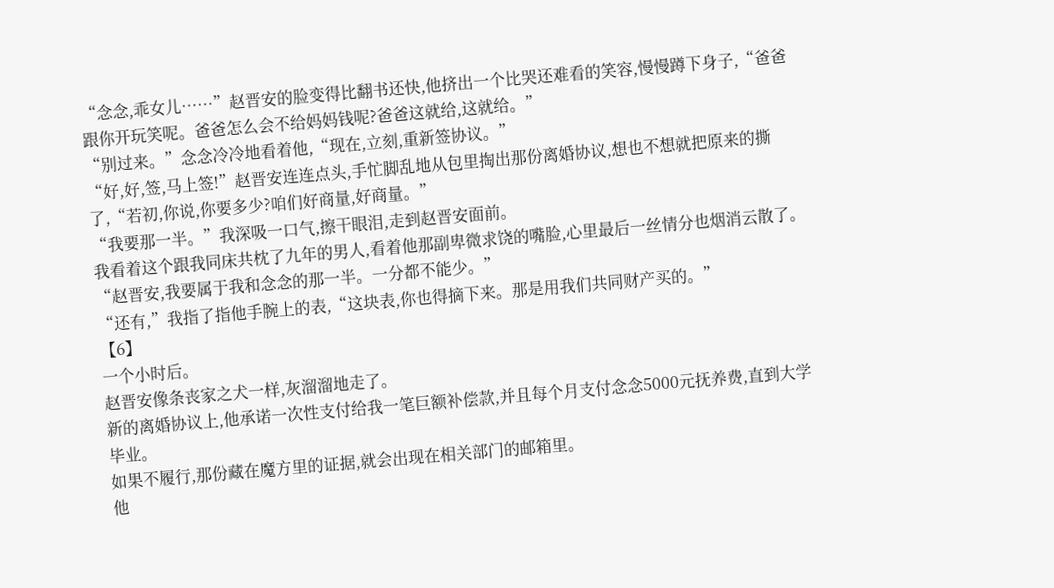“念念,乖女儿……”赵晋安的脸变得比翻书还快,他挤出一个比哭还难看的笑容,慢慢蹲下身子,“爸爸跟你开玩笑呢。爸爸怎么会不给妈妈钱呢?爸爸这就给,这就给。”
“别过来。”念念冷冷地看着他,“现在,立刻,重新签协议。”
“好,好,签,马上签!”赵晋安连连点头,手忙脚乱地从包里掏出那份离婚协议,想也不想就把原来的撕了,“若初,你说,你要多少?咱们好商量,好商量。”
“我要那一半。”我深吸一口气,擦干眼泪,走到赵晋安面前。
我看着这个跟我同床共枕了九年的男人,看着他那副卑微求饶的嘴脸,心里最后一丝情分也烟消云散了。
“赵晋安,我要属于我和念念的那一半。一分都不能少。”
“还有,”我指了指他手腕上的表,“这块表,你也得摘下来。那是用我们共同财产买的。”
【6】
一个小时后。
赵晋安像条丧家之犬一样,灰溜溜地走了。
新的离婚协议上,他承诺一次性支付给我一笔巨额补偿款,并且每个月支付念念5000元抚养费,直到大学毕业。
如果不履行,那份藏在魔方里的证据,就会出现在相关部门的邮箱里。
他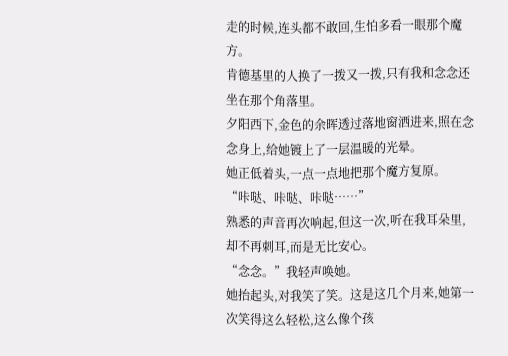走的时候,连头都不敢回,生怕多看一眼那个魔方。
肯德基里的人换了一拨又一拨,只有我和念念还坐在那个角落里。
夕阳西下,金色的余晖透过落地窗洒进来,照在念念身上,给她镀上了一层温暖的光晕。
她正低着头,一点一点地把那个魔方复原。
“咔哒、咔哒、咔哒……”
熟悉的声音再次响起,但这一次,听在我耳朵里,却不再刺耳,而是无比安心。
“念念。”我轻声唤她。
她抬起头,对我笑了笑。这是这几个月来,她第一次笑得这么轻松,这么像个孩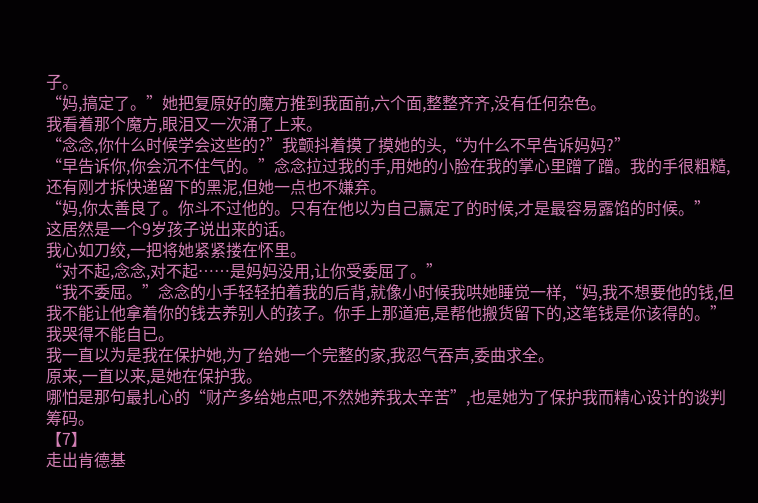子。
“妈,搞定了。”她把复原好的魔方推到我面前,六个面,整整齐齐,没有任何杂色。
我看着那个魔方,眼泪又一次涌了上来。
“念念,你什么时候学会这些的?”我颤抖着摸了摸她的头,“为什么不早告诉妈妈?”
“早告诉你,你会沉不住气的。”念念拉过我的手,用她的小脸在我的掌心里蹭了蹭。我的手很粗糙,还有刚才拆快递留下的黑泥,但她一点也不嫌弃。
“妈,你太善良了。你斗不过他的。只有在他以为自己赢定了的时候,才是最容易露馅的时候。”
这居然是一个9岁孩子说出来的话。
我心如刀绞,一把将她紧紧搂在怀里。
“对不起,念念,对不起……是妈妈没用,让你受委屈了。”
“我不委屈。”念念的小手轻轻拍着我的后背,就像小时候我哄她睡觉一样,“妈,我不想要他的钱,但我不能让他拿着你的钱去养别人的孩子。你手上那道疤,是帮他搬货留下的,这笔钱是你该得的。”
我哭得不能自已。
我一直以为是我在保护她,为了给她一个完整的家,我忍气吞声,委曲求全。
原来,一直以来,是她在保护我。
哪怕是那句最扎心的“财产多给她点吧,不然她养我太辛苦”,也是她为了保护我而精心设计的谈判筹码。
【7】
走出肯德基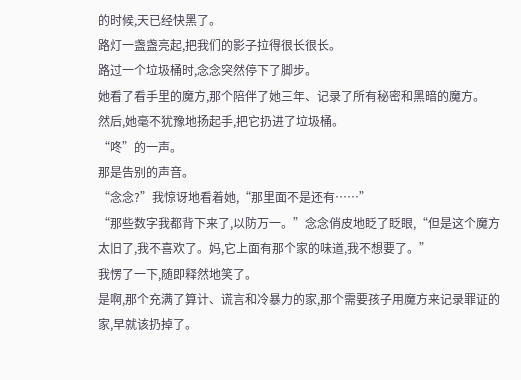的时候,天已经快黑了。
路灯一盏盏亮起,把我们的影子拉得很长很长。
路过一个垃圾桶时,念念突然停下了脚步。
她看了看手里的魔方,那个陪伴了她三年、记录了所有秘密和黑暗的魔方。
然后,她毫不犹豫地扬起手,把它扔进了垃圾桶。
“咚”的一声。
那是告别的声音。
“念念?”我惊讶地看着她,“那里面不是还有……”
“那些数字我都背下来了,以防万一。”念念俏皮地眨了眨眼,“但是这个魔方太旧了,我不喜欢了。妈,它上面有那个家的味道,我不想要了。”
我愣了一下,随即释然地笑了。
是啊,那个充满了算计、谎言和冷暴力的家,那个需要孩子用魔方来记录罪证的家,早就该扔掉了。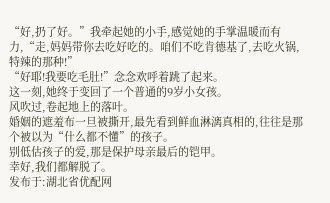“好,扔了好。”我牵起她的小手,感觉她的手掌温暖而有力,“走,妈妈带你去吃好吃的。咱们不吃肯德基了,去吃火锅,特辣的那种!”
“好耶!我要吃毛肚!”念念欢呼着跳了起来。
这一刻,她终于变回了一个普通的9岁小女孩。
风吹过,卷起地上的落叶。
婚姻的遮羞布一旦被撕开,最先看到鲜血淋漓真相的,往往是那个被以为“什么都不懂”的孩子。
别低估孩子的爱,那是保护母亲最后的铠甲。
幸好,我们都解脱了。
发布于:湖北省优配网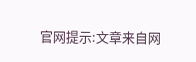官网提示:文章来自网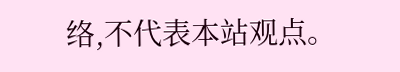络,不代表本站观点。